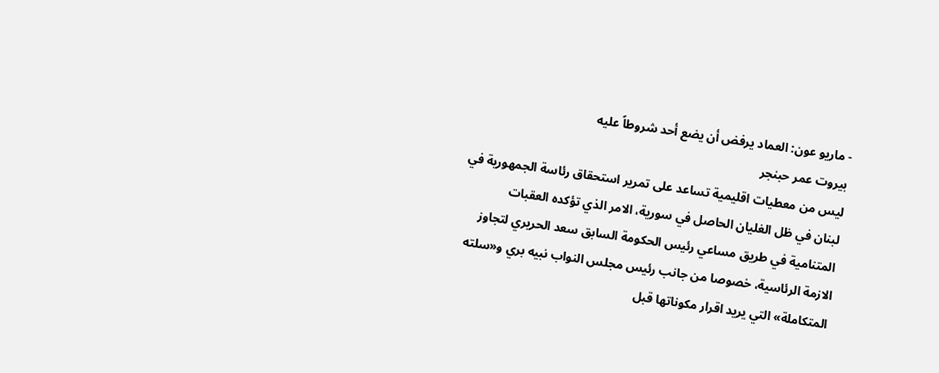- ماريو عون: العماد يرفض أن يضع أحد شروطاً عليه
بيروت عمر حبنجر
ليس من معطيات اقليمية تساعد على تمرير استحقاق رئاسة الجمهورية في لبنان في ظل الغليان الحاصل في سورية، الامر الذي تؤكده العقبات المتنامية في طريق مساعي رئيس الحكومة السابق سعد الحريري لتجاوز الازمة الرئاسية، خصوصا من جانب رئيس مجلس النواب نبيه بري و«سلته المتكاملة» التي يريد اقرار مكوناتها قبل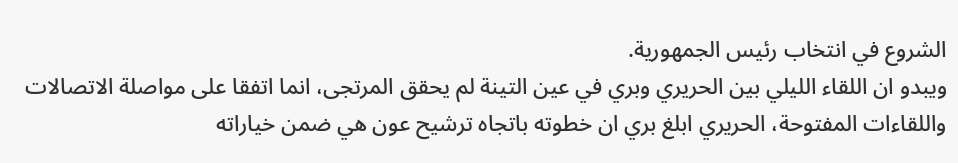الشروع في انتخاب رئيس الجمهورية.
ويبدو ان اللقاء الليلي بين الحريري وبري في عين التينة لم يحقق المرتجى، انما اتفقا على مواصلة الاتصالات واللقاءات المفتوحة، الحريري ابلغ بري ان خطوته باتجاه ترشيح عون هي ضمن خياراته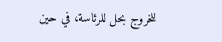للخروج بحل للرئاسة، في حين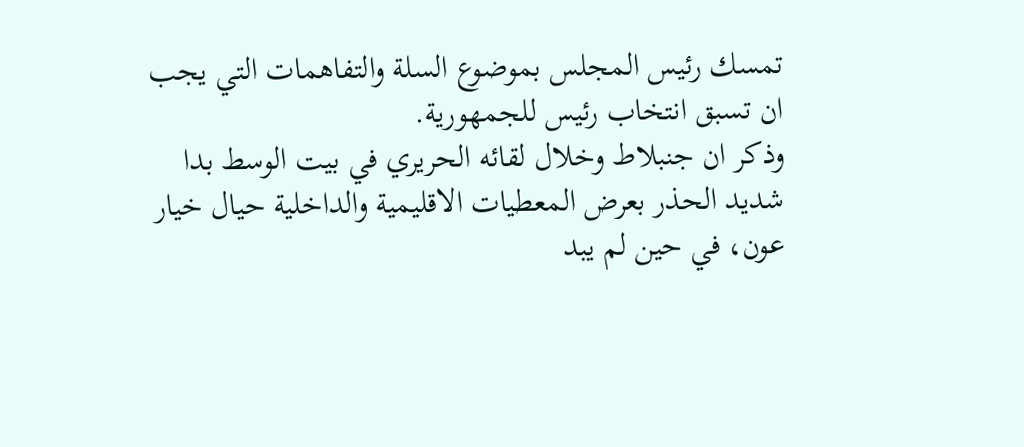تمسك رئيس المجلس بموضوع السلة والتفاهمات التي يجب ان تسبق انتخاب رئيس للجمهورية.
وذكر ان جنبلاط وخلال لقائه الحريري في بيت الوسط بدا شديد الحذر بعرض المعطيات الاقليمية والداخلية حيال خيار عون، في حين لم يبد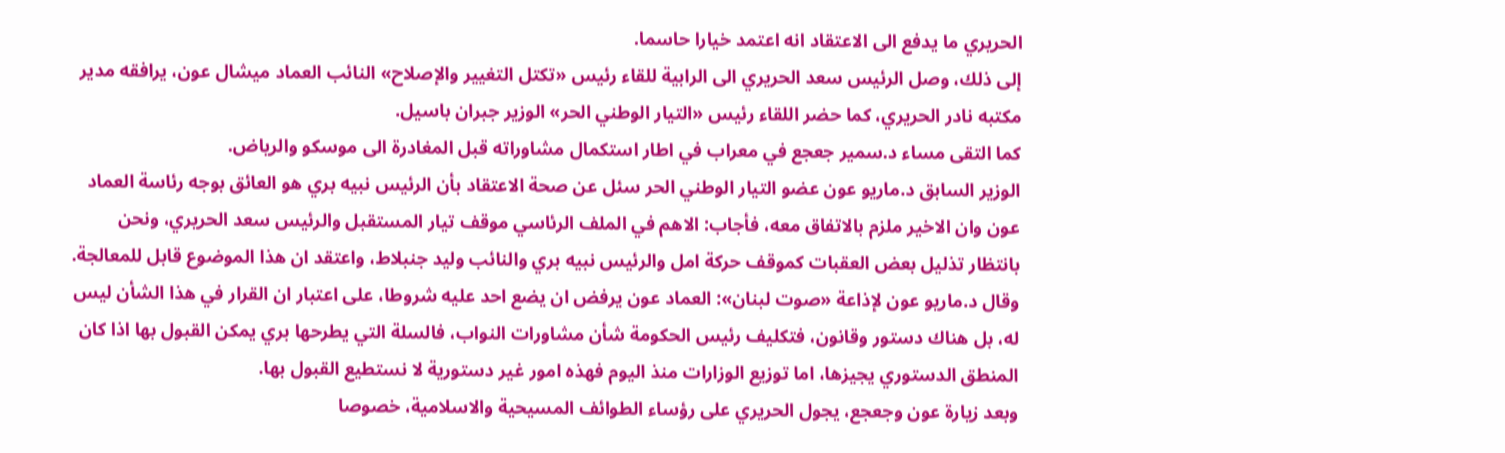الحريري ما يدفع الى الاعتقاد انه اعتمد خيارا حاسما.
إلى ذلك، وصل الرئيس سعد الحريري الى الرابية للقاء رئيس «تكتل التغيير والإصلاح» النائب العماد ميشال عون، يرافقه مدير مكتبه نادر الحريري، كما حضر اللقاء رئيس «التيار الوطني الحر» الوزير جبران باسيل.
كما التقى مساء د.سمير جعجع في معراب في اطار استكمال مشاوراته قبل المغادرة الى موسكو والرياض.
الوزير السابق د.ماريو عون عضو التيار الوطني الحر سئل عن صحة الاعتقاد بأن الرئيس نبيه بري هو العائق بوجه رئاسة العماد عون وان الاخير ملزم بالاتفاق معه، فأجاب: الاهم في الملف الرئاسي موقف تيار المستقبل والرئيس سعد الحريري، ونحن بانتظار تذليل بعض العقبات كموقف حركة امل والرئيس نبيه بري والنائب وليد جنبلاط، واعتقد ان هذا الموضوع قابل للمعالجة.
وقال د.ماريو عون لإذاعة «صوت لبنان»: العماد عون يرفض ان يضع احد عليه شروطا، على اعتبار ان القرار في هذا الشأن ليس له، بل هناك دستور وقانون، فتكليف رئيس الحكومة شأن مشاورات النواب، فالسلة التي يطرحها بري يمكن القبول بها اذا كان المنطق الدستوري يجيزها، اما توزيع الوزارات منذ اليوم فهذه امور غير دستورية لا نستطيع القبول بها.
وبعد زيارة عون وجعجع، يجول الحريري على رؤساء الطوائف المسيحية والاسلامية، خصوصا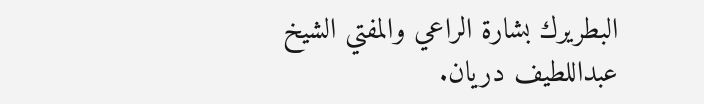البطريرك بشارة الراعي والمفتي الشيخ عبداللطيف دريان.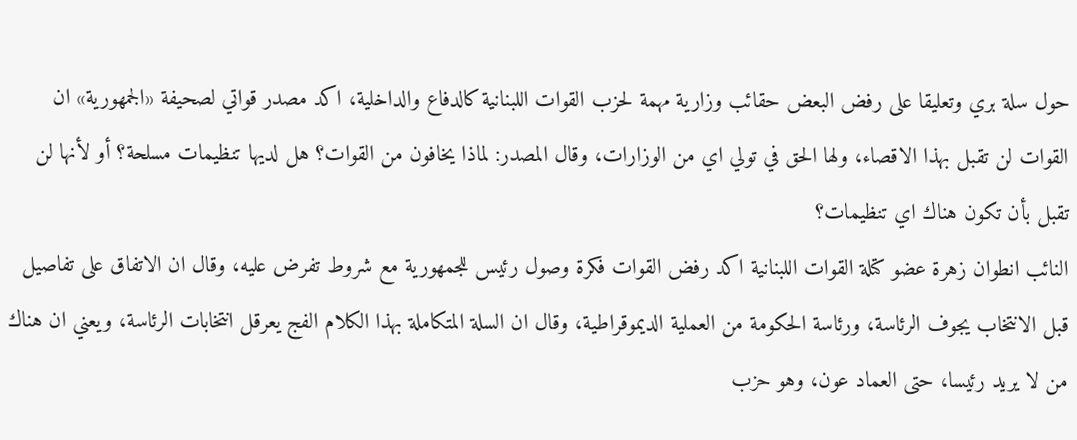حول سلة بري وتعليقا على رفض البعض حقائب وزارية مهمة لحزب القوات اللبنانية كالدفاع والداخلية، اكد مصدر قواتي لصحيفة «الجمهورية» ان القوات لن تقبل بهذا الاقصاء، ولها الحق في تولي اي من الوزارات، وقال المصدر: لماذا يخافون من القوات؟ هل لديها تنظيمات مسلحة؟ أو لأنها لن تقبل بأن تكون هناك اي تنظيمات؟
النائب انطوان زهرة عضو كتلة القوات اللبنانية اكد رفض القوات فكرة وصول رئيس للجمهورية مع شروط تفرض عليه، وقال ان الاتفاق على تفاصيل قبل الانتخاب يجوف الرئاسة، ورئاسة الحكومة من العملية الديموقراطية، وقال ان السلة المتكاملة بهذا الكلام الفج يعرقل انتخابات الرئاسة، ويعني ان هناك من لا يريد رئيسا، حتى العماد عون، وهو حزب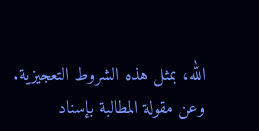الله، بمثل هذه الشروط التعجيزية.
وعن مقولة المطالبة بإسناد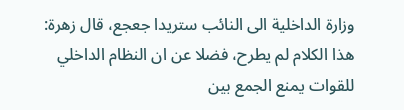وزارة الداخلية الى النائب ستريدا جعجع، قال زهرة: هذا الكلام لم يطرح، فضلا عن ان النظام الداخلي للقوات يمنع الجمع بين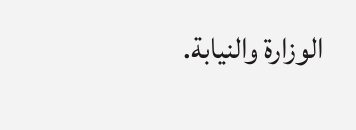الوزارة والنيابة.